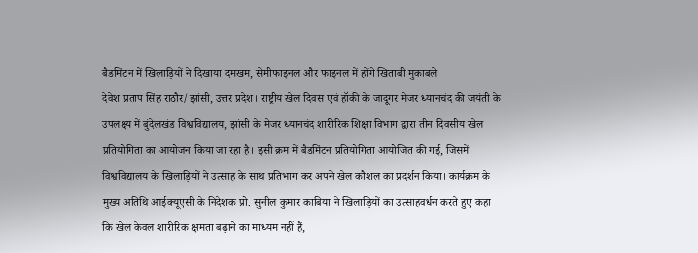बैडमिंटन में खिलाड़ियों ने दिखाया दमखम, सेमीफाइनल और फाइनल में होंगे खिताबी मुकाबले
देवेश प्रताप सिंह राठौर/झांसी, उत्तर प्रदेश। राष्ट्रीय खेल दिवस एवं हॉकी के जादूगर मेजर ध्यानचंद की जयंती के उपलक्ष्य में बुंदेलखंड विश्वविद्यालय, झांसी के मेजर ध्यानचंद शारीरिक शिक्षा विभाग द्वारा तीन दिवसीय खेल प्रतियोगिता का आयोजन किया जा रहा है। इसी क्रम में बैडमिंटन प्रतियोगिता आयोजित की गई, जिसमें विश्वविद्यालय के खिलाड़ियों ने उत्साह के साथ प्रतिभाग कर अपने खेल कौशल का प्रदर्शन किया। कार्यक्रम के मुख्य अतिथि आईक्यूएसी के निदेशक प्रो. सुनील कुमार काबिया ने खिलाड़ियों का उत्साहवर्धन करते हुए कहा कि खेल केवल शारीरिक क्षमता बढ़ाने का माध्यम नहीं हैं,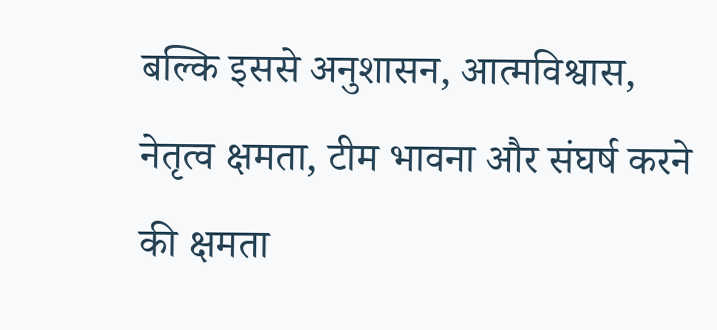बल्कि इससे अनुशासन, आत्मविश्वास, नेतृत्व क्षमता, टीम भावना और संघर्ष करने की क्षमता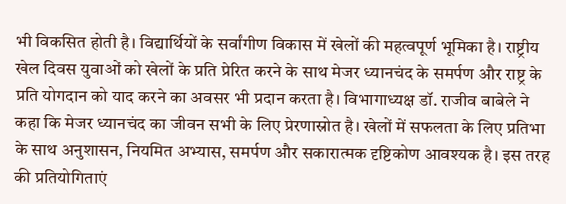भी विकसित होती है। विद्यार्थियों के सर्वांगीण विकास में खेलों की महत्वपूर्ण भूमिका है। राष्ट्रीय खेल दिवस युवाओं को खेलों के प्रति प्रेरित करने के साथ मेजर ध्यानचंद के समर्पण और राष्ट्र के प्रति योगदान को याद करने का अवसर भी प्रदान करता है। विभागाध्यक्ष डॉ. राजीव बाबेले ने कहा कि मेजर ध्यानचंद का जीवन सभी के लिए प्रेरणास्रोत है। खेलों में सफलता के लिए प्रतिभा के साथ अनुशासन, नियमित अभ्यास, समर्पण और सकारात्मक दृष्टिकोण आवश्यक है। इस तरह की प्रतियोगिताएं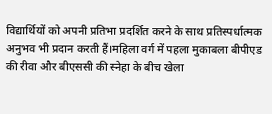विद्यार्थियों को अपनी प्रतिभा प्रदर्शित करने के साथ प्रतिस्पर्धात्मक अनुभव भी प्रदान करती हैं।महिला वर्ग में पहला मुकाबला बीपीएड की रीवा और बीएससी की स्नेहा के बीच खेला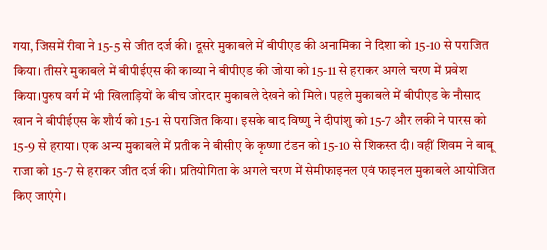गया, जिसमें रीवा ने 15-5 से जीत दर्ज की। दूसरे मुकाबले में बीपीएड की अनामिका ने दिशा को 15-10 से पराजित किया। तीसरे मुकाबले में बीपीईएस की काव्या ने बीपीएड की जोया को 15-11 से हराकर अगले चरण में प्रवेश किया।पुरुष वर्ग में भी खिलाड़ियों के बीच जोरदार मुकाबले देखने को मिले। पहले मुकाबले में बीपीएड के नौसाद खान ने बीपीईएस के शौर्य को 15-1 से पराजित किया। इसके बाद विष्णु ने दीपांशु को 15-7 और लकी ने पारस को 15-9 से हराया। एक अन्य मुकाबले में प्रतीक ने बीसीए के कृष्णा टंडन को 15-10 से शिकस्त दी। वहीं शिवम ने बाबू राजा को 15-7 से हराकर जीत दर्ज की। प्रतियोगिता के अगले चरण में सेमीफाइनल एवं फाइनल मुकाबले आयोजित किए जाएंगे।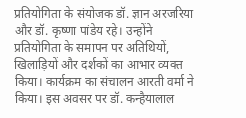प्रतियोगिता के संयोजक डॉ. ज्ञान अरजरिया और डॉ. कृष्णा पांडेय रहे। उन्होंने प्रतियोगिता के समापन पर अतिथियों, खिलाड़ियों और दर्शकों का आभार व्यक्त किया। कार्यक्रम का संचालन आरती वर्मा ने किया। इस अवसर पर डॉ. कन्हैयालाल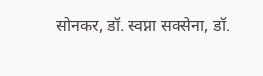सोनकर, डॉ. स्वप्ना सक्सेना, डॉ.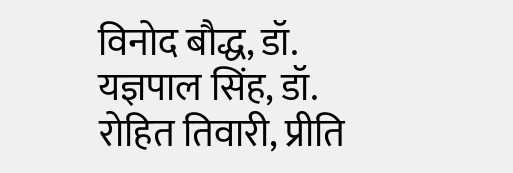विनोद बौद्ध, डॉ. यज्ञपाल सिंह, डॉ. रोहित तिवारी, प्रीति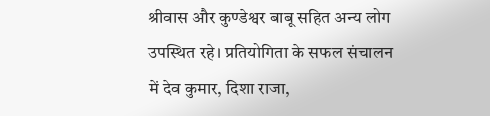श्रीवास और कुण्डेश्वर बाबू सहित अन्य लोग उपस्थित रहे। प्रतियोगिता के सफल संचालन में देव कुमार, दिशा राजा,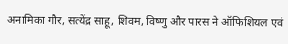अनामिका गौर, सत्येंद्र साहू, शिवम, विष्णु और पारस ने ऑफिशियल एवं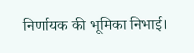निर्णायक की भूमिका निभाई।